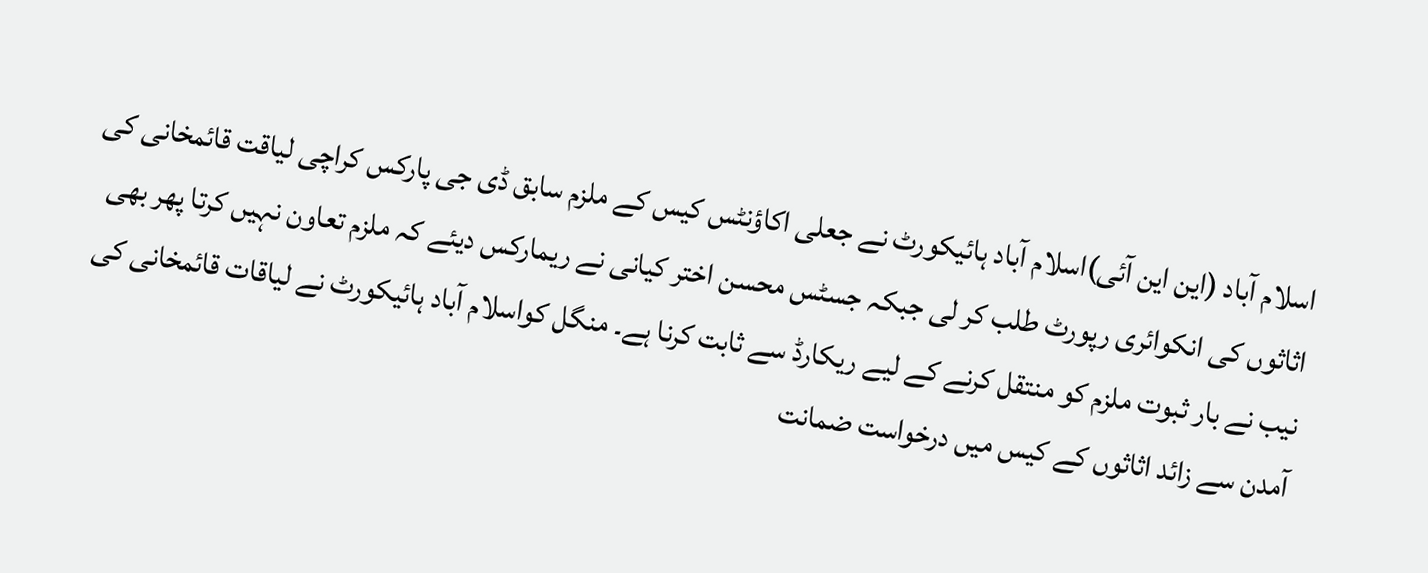اسلام آباد (این این آئی)اسلام آباد ہائیکورٹ نے جعلی اکاؤنٹس کیس کے ملزم سابق ڈی جی پارکس کراچی لیاقت قائمخانی کی اثاثوں کی انکوائری رپورٹ طلب کر لی جبکہ جسٹس محسن اختر کیانی نے ریمارکس دیئے کہ ملزم تعاون نہیں کرتا پھر بھی نیب نے بار ثبوت ملزم کو منتقل کرنے کے لیے ریکارڈ سے ثابت کرنا ہے۔ منگل کواسلام آباد ہائیکورٹ نے لیاقات قائمخانی کی آمدن سے زائد اثاثوں کے کیس میں درخواست ضمانت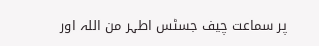پر سماعت چیف جسٹس اطہر من اللہ اور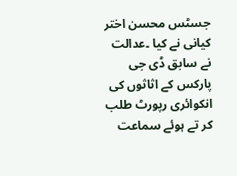جسٹس محسن اختر کیانی نے کیا ۔عدالت نے سابق ڈی جی پارکس کے اثاثوں کی انکوائری رپورٹ طلب کر تے ہوئے سماعت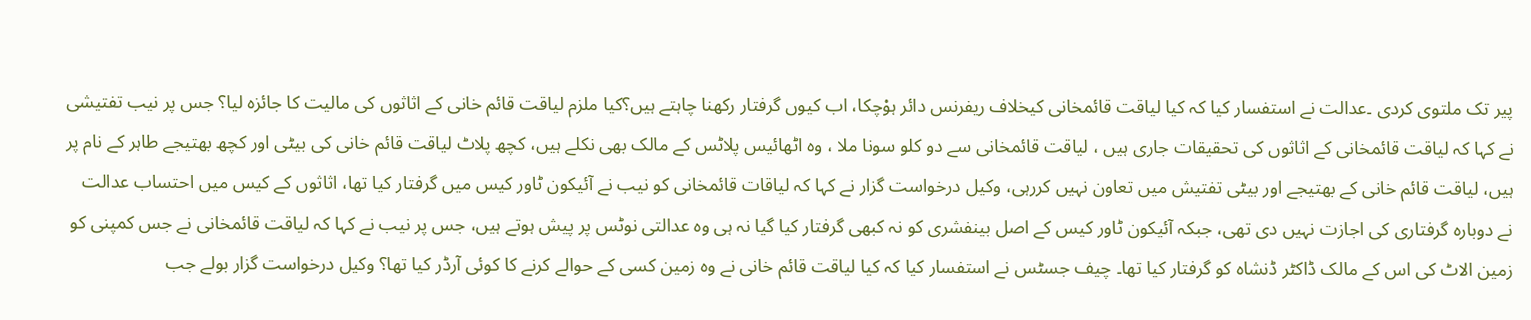پیر تک ملتوی کردی ۔عدالت نے استفسار کیا کہ کیا لیاقت قائمخانی کیخلاف ریفرنس دائر ہوْچکا، اب کیوں گرفتار رکھنا چاہتے ہیں؟کیا ملزم لیاقت قائم خانی کے اثاثوں کی مالیت کا جائزہ لیا؟ جس پر نیب تفتیشی نے کہا کہ لیاقت قائمخانی کے اثاثوں کی تحقیقات جاری ہیں ، لیاقت قائمخانی سے دو کلو سونا ملا ، وہ اٹھائیس پلاٹس کے مالک بھی نکلے ہیں، کچھ پلاٹ لیاقت قائم خانی کی بیٹی اور کچھ بھتیجے طاہر کے نام پر ہیں، لیاقت قائم خانی کے بھتیجے اور بیٹی تفتیش میں تعاون نہیں کررہی، وکیل درخواست گزار نے کہا کہ لیاقات قائمخانی کو نیب نے آئیکون ٹاور کیس میں گرفتار کیا تھا، اثاثوں کے کیس میں احتساب عدالت نے دوبارہ گرفتاری کی اجازت نہیں دی تھی، جبکہ آئیکون ٹاور کیس کے اصل بینفشری کو نہ کبھی گرفتار کیا گیا نہ ہی وہ عدالتی نوٹس پر پیش ہوتے ہیں، جس پر نیب نے کہا کہ لیاقت قائمخانی نے جس کمپنی کو زمین الاٹ کی اس کے مالک ڈاکٹر ڈنشاہ کو گرفتار کیا تھا۔ چیف جسٹس نے استفسار کیا کہ کیا لیاقت قائم خانی نے وہ زمین کسی کے حوالے کرنے کا کوئی آرڈر کیا تھا؟ وکیل درخواست گزار بولے جب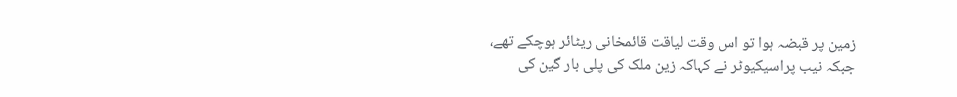زمین پر قبضہ ہوا تو اس وقت لیاقت قائمخانی ریٹائر ہوچکے تھے، جبکہ نیب پراسیکیوٹر نے کہاکہ زین ملک کی پلی بار گین کی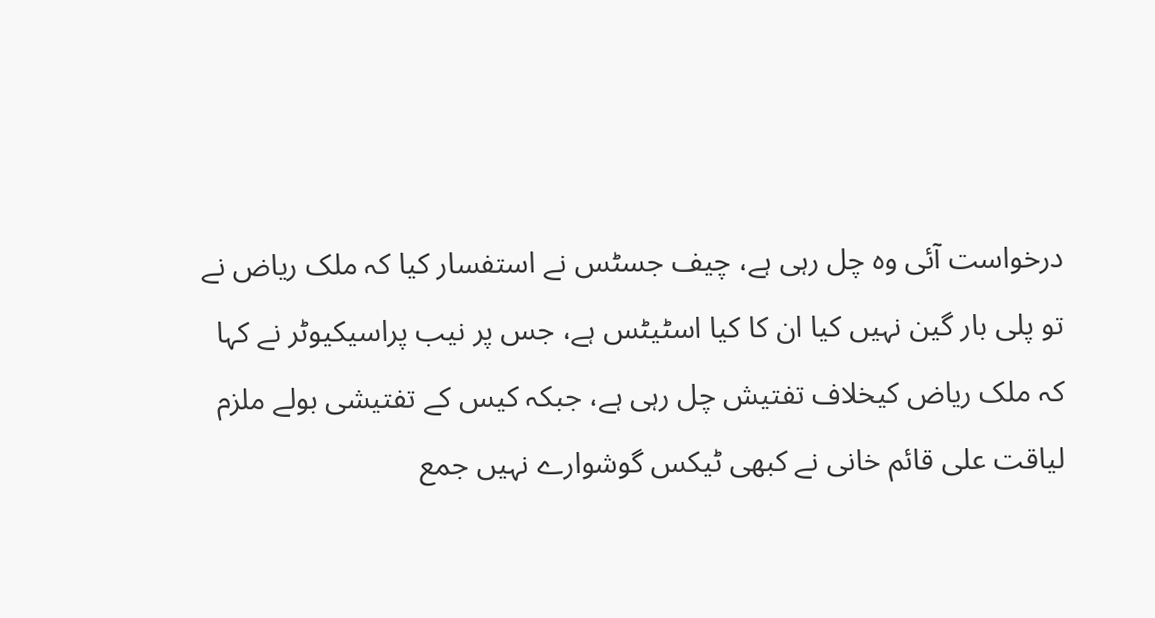درخواست آئی وہ چل رہی ہے، چیف جسٹس نے استفسار کیا کہ ملک ریاض نے تو پلی بار گین نہیں کیا ان کا کیا اسٹیٹس ہے، جس پر نیب پراسیکیوٹر نے کہا کہ ملک ریاض کیخلاف تفتیش چل رہی ہے، جبکہ کیس کے تفتیشی بولے ملزم لیاقت علی قائم خانی نے کبھی ٹیکس گوشوارے نہیں جمع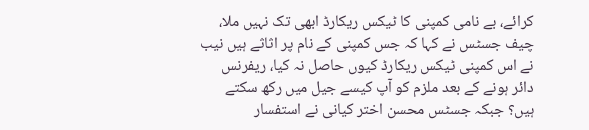کرائے، بے نامی کمپنی کا ٹیکس ریکارڈ ابھی تک نہیں ملا، چیف جسٹس نے کہا کہ جس کمپنی کے نام پر اثاثے ہیں نیب نے اس کمپنی ٹیکس ریکارڈ کیوں حاصل نہ کیا، ریفرنس دائر ہونے کے بعد ملزم کو آپ کیسے جیل میں رکھ سکتے ہیں؟ جبکہ جسٹس محسن اختر کیانی نے استفسار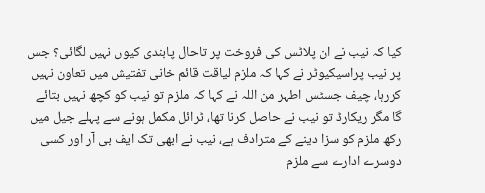کیا کہ نیب نے ان پلاٹس کی فروخت پر تاحال پابندی کیوں نہیں لگائی؟ جس پر نیب پراسیکیوٹر نے کہا کہ ملزم لیاقت قائم خانی تفتیش میں تعاون نہیں کررہا، چیف جسٹس اطہر من اللہ نے کہا کہ ملزم تو نیب کو کچھ نہیں بتائے گا مگر ریکارڈ تو نیب نے حاصل کرنا تھا، ٹرائل مکمل ہونے سے پہلے جیل میں رکھ ملزم کو سزا دینے کے مترادف ہے، نیب نے ابھی تک ایف بی آر اور کسی دوسرے ادارے سے ملزم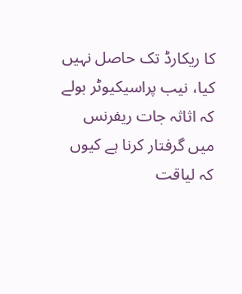کا ریکارڈ تک حاصل نہیں کیا، نیب پراسیکیوٹر بولے کہ اثاثہ جات ریفرنس میں گرفتار کرنا ہے کیوں کہ لیاقت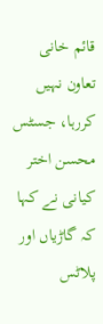قائم خانی تعاون نہیں کررہا، جسٹس محسن اختر کیانی نے کہا کہ گاڑیاں اور پلاٹس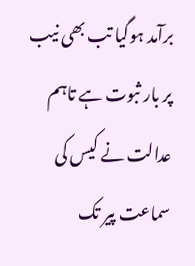برآمد ہوگیا تب بھی نیب پر بار ثبوت ہے تاہم عدالت نے کیس کی سماعت پیر تک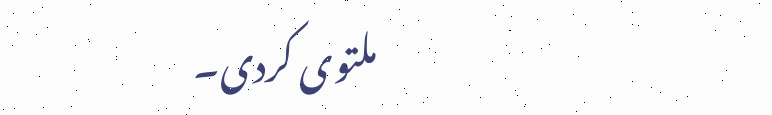ملتوی کردی۔